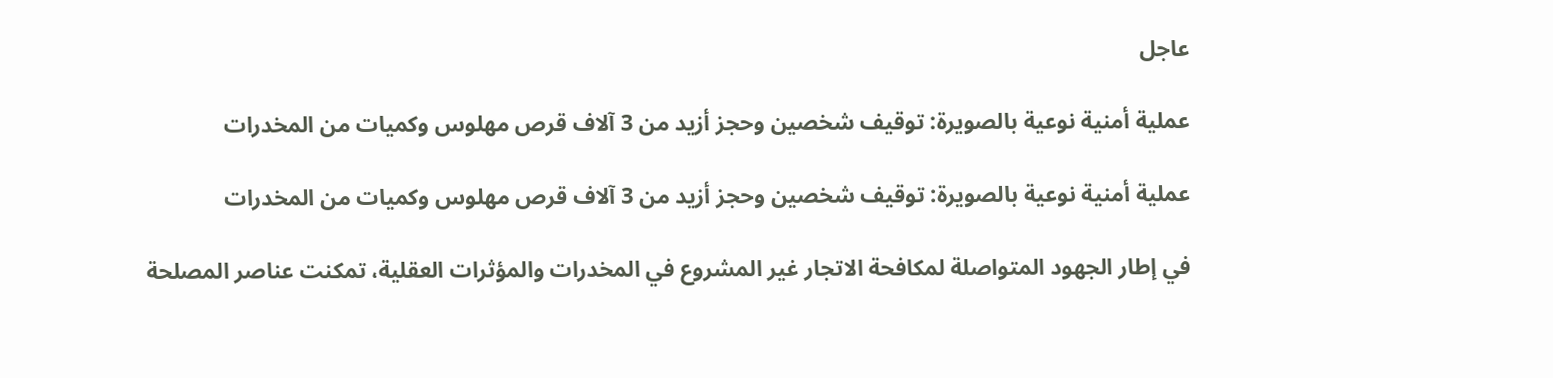عاجل

عملية أمنية نوعية بالصويرة: توقيف شخصين وحجز أزيد من 3 آلاف قرص مهلوس وكميات من المخدرات

عملية أمنية نوعية بالصويرة: توقيف شخصين وحجز أزيد من 3 آلاف قرص مهلوس وكميات من المخدرات

في إطار الجهود المتواصلة لمكافحة الاتجار غير المشروع في المخدرات والمؤثرات العقلية، تمكنت عناصر المصلحة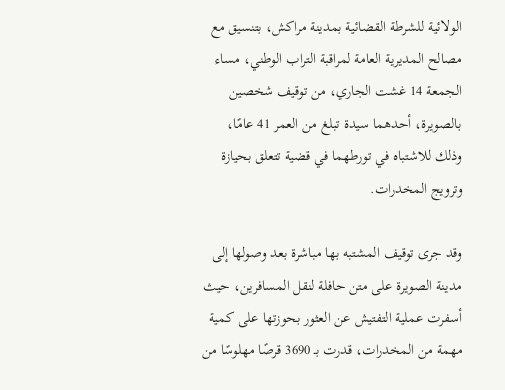الولائية للشرطة القضائية بمدينة مراكش، بتنسيق مع مصالح المديرية العامة لمراقبة التراب الوطني، مساء الجمعة 14 غشت الجاري، من توقيف شخصين بالصويرة، أحدهما سيدة تبلغ من العمر 41 عامًا، وذلك للاشتباه في تورطهما في قضية تتعلق بحيازة وترويج المخدرات.

وقد جرى توقيف المشتبه بها مباشرة بعد وصولها إلى مدينة الصويرة على متن حافلة لنقل المسافرين، حيث أسفرت عملية التفتيش عن العثور بحوزتها على كمية مهمة من المخدرات، قدرت بـ 3690 قرصًا مهلوسًا من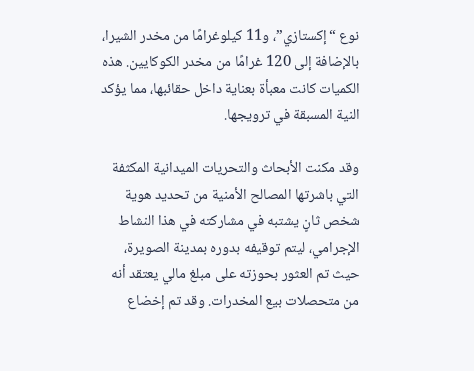نوع “إكستازي”، و11 كيلوغرامًا من مخدر الشيرا، بالإضافة إلى 120 غرامًا من مخدر الكوكايين. هذه الكميات كانت معبأة بعناية داخل حقائبها، مما يؤكد النية المسبقة في ترويجها.

وقد مكنت الأبحاث والتحريات الميدانية المكثفة التي باشرتها المصالح الأمنية من تحديد هوية شخص ثانٍ يشتبه في مشاركته في هذا النشاط الإجرامي، ليتم توقيفه بدوره بمدينة الصويرة، حيث تم العثور بحوزته على مبلغ مالي يعتقد أنه من متحصلات بيع المخدرات. وقد تم إخضاع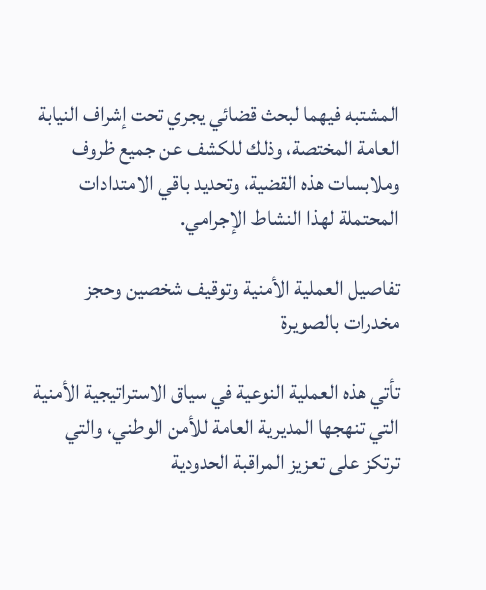المشتبه فيهما لبحث قضائي يجري تحت إشراف النيابة العامة المختصة، وذلك للكشف عن جميع ظروف وملابسات هذه القضية، وتحديد باقي الامتدادات المحتملة لهذا النشاط الإجرامي.

تفاصيل العملية الأمنية وتوقيف شخصين وحجز مخدرات بالصويرة

تأتي هذه العملية النوعية في سياق الاستراتيجية الأمنية التي تنهجها المديرية العامة للأمن الوطني، والتي ترتكز على تعزيز المراقبة الحدودية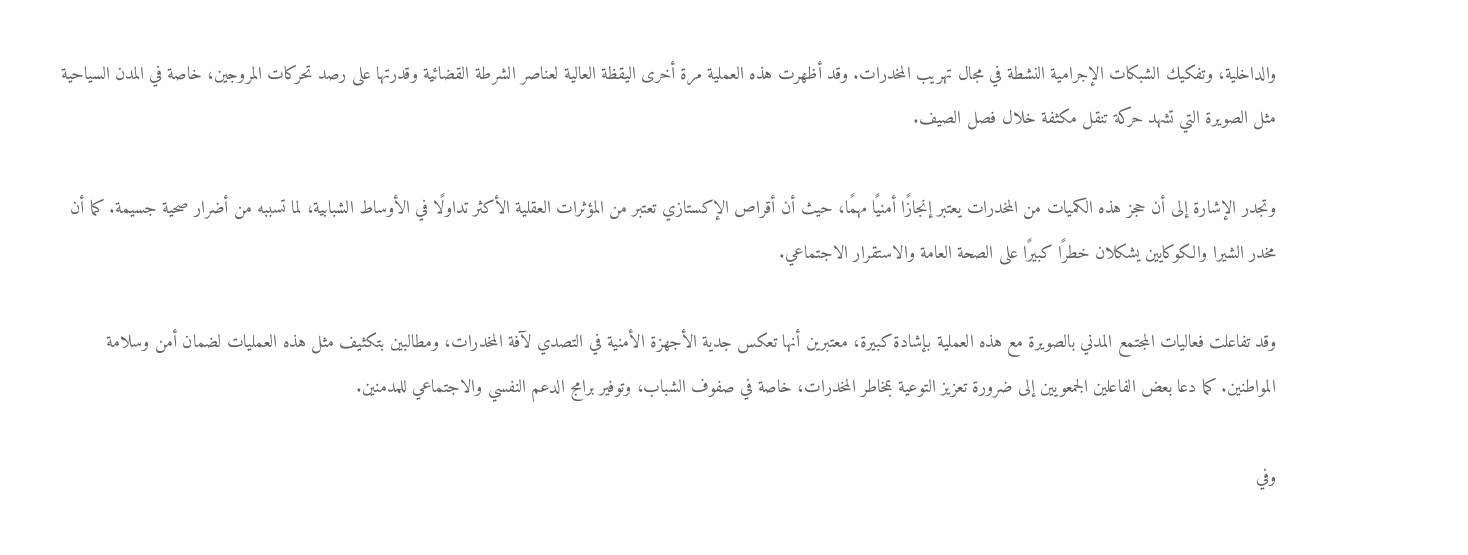والداخلية، وتفكيك الشبكات الإجرامية النشطة في مجال تهريب المخدرات. وقد أظهرت هذه العملية مرة أخرى اليقظة العالية لعناصر الشرطة القضائية وقدرتها على رصد تحركات المروجين، خاصة في المدن السياحية مثل الصويرة التي تشهد حركة تنقل مكثفة خلال فصل الصيف.

وتجدر الإشارة إلى أن حجز هذه الكميات من المخدرات يعتبر إنجازًا أمنيًا مهمًا، حيث أن أقراص الإكستازي تعتبر من المؤثرات العقلية الأكثر تداولًا في الأوساط الشبابية، لما تسببه من أضرار صحية جسيمة. كما أن مخدر الشيرا والكوكايين يشكلان خطرًا كبيرًا على الصحة العامة والاستقرار الاجتماعي.

وقد تفاعلت فعاليات المجتمع المدني بالصويرة مع هذه العملية بإشادة كبيرة، معتبرين أنها تعكس جدية الأجهزة الأمنية في التصدي لآفة المخدرات، ومطالبين بتكثيف مثل هذه العمليات لضمان أمن وسلامة المواطنين. كما دعا بعض الفاعلين الجمعويين إلى ضرورة تعزيز التوعية بمخاطر المخدرات، خاصة في صفوف الشباب، وتوفير برامج الدعم النفسي والاجتماعي للمدمنين.

وفي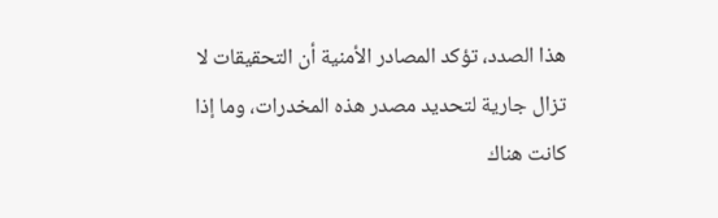هذا الصدد، تؤكد المصادر الأمنية أن التحقيقات لا تزال جارية لتحديد مصدر هذه المخدرات، وما إذا كانت هناك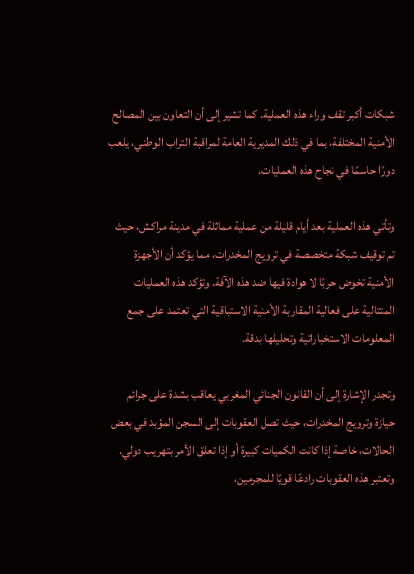شبكات أكبر تقف وراء هذه العملية. كما تشير إلى أن التعاون بين المصالح الأمنية المختلفة، بما في ذلك المديرية العامة لمراقبة التراب الوطني، يلعب دورًا حاسمًا في نجاح هذه العمليات.

وتأتي هذه العملية بعد أيام قليلة من عملية مماثلة في مدينة مراكش، حيث تم توقيف شبكة متخصصة في ترويج المخدرات، مما يؤكد أن الأجهزة الأمنية تخوض حربًا لا هوادة فيها ضد هذه الآفة. وتؤكد هذه العمليات المتتالية على فعالية المقاربة الأمنية الاستباقية التي تعتمد على جمع المعلومات الاستخباراتية وتحليلها بدقة.

وتجدر الإشارة إلى أن القانون الجنائي المغربي يعاقب بشدة على جرائم حيازة وترويج المخدرات، حيث تصل العقوبات إلى السجن المؤبد في بعض الحالات، خاصة إذا كانت الكميات كبيرة أو إذا تعلق الأمر بتهريب دولي. وتعتبر هذه العقوبات رادعًا قويًا للمجرمين،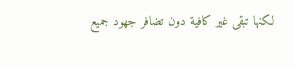لكنها تبقى غير كافية دون تضافر جهود جميع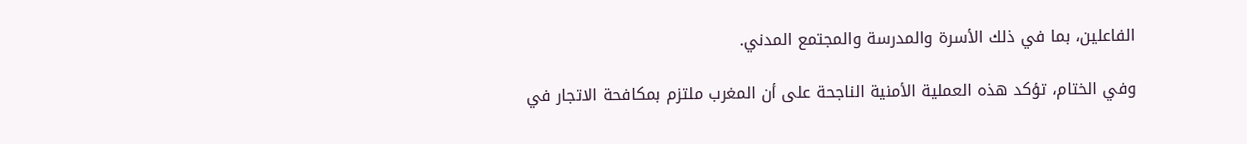الفاعلين، بما في ذلك الأسرة والمدرسة والمجتمع المدني.

وفي الختام، تؤكد هذه العملية الأمنية الناجحة على أن المغرب ملتزم بمكافحة الاتجار في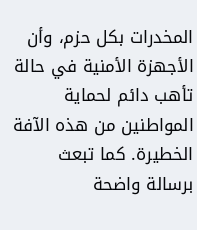المخدرات بكل حزم، وأن الأجهزة الأمنية في حالة تأهب دائم لحماية المواطنين من هذه الآفة الخطيرة. كما تبعث برسالة واضحة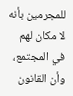للمجرمين بأنه لا مكان لهم في المجتمع، وأن القانون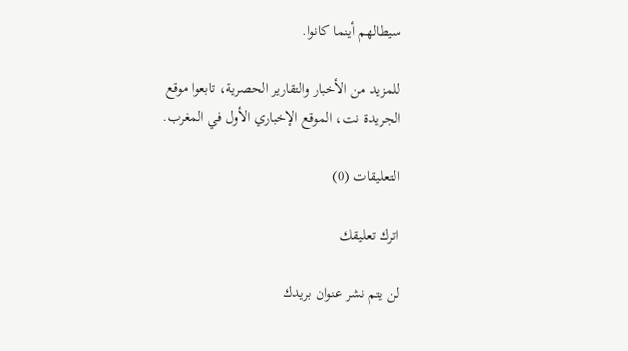سيطالهم أينما كانوا.

للمزيد من الأخبار والتقارير الحصرية، تابعوا موقع الجريدة نت، الموقع الإخباري الأول في المغرب.

التعليقات (0)

اترك تعليقك

لن يتم نشر عنوان بريدك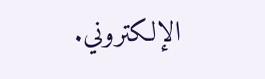الإلكتروني.